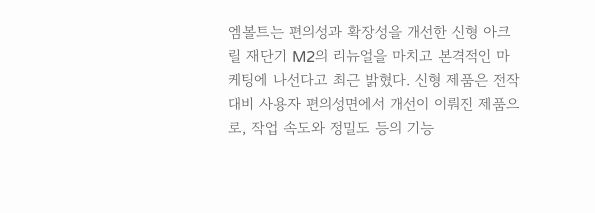엠볼트는 편의성과 확장성을 개선한 신형 아크릴 재단기 M2의 리뉴얼을 마치고 본격적인 마케팅에 나선다고 최근 밝혔다. 신형 제품은 전작 대비 사용자 편의성면에서 개선이 이뤄진 제품으로, 작업 속도와 정밀도 등의 기능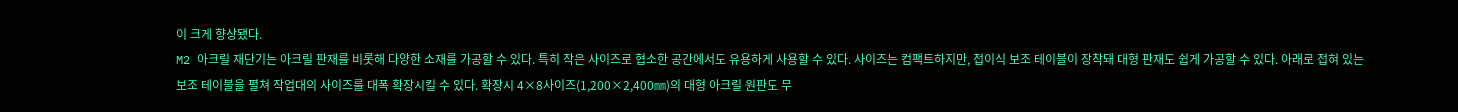이 크게 향상됐다.
M2 아크릴 재단기는 아크릴 판재를 비롯해 다양한 소재를 가공할 수 있다. 특히 작은 사이즈로 협소한 공간에서도 유용하게 사용할 수 있다. 사이즈는 컴팩트하지만, 접이식 보조 테이블이 장착돼 대형 판재도 쉽게 가공할 수 있다. 아래로 접혀 있는 보조 테이블을 펼쳐 작업대의 사이즈를 대폭 확장시킬 수 있다. 확장시 4×8사이즈(1,200×2,400㎜)의 대형 아크릴 원판도 무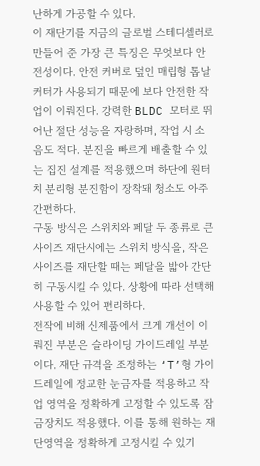난하게 가공할 수 있다.
이 재단기를 지금의 글로벌 스테디셀러로 만들어 준 가장 큰 특징은 무엇보다 안전성이다. 안전 커버로 덮인 매립형 톱날 커터가 사용되기 때문에 보다 안전한 작업이 이뤄진다. 강력한 BLDC 모터로 뛰어난 절단 성능을 자랑하며, 작업 시 소음도 적다. 분진을 빠르게 배출할 수 있는 집진 설계를 적용했으며 하단에 원터치 분리형 분진함이 장착돼 청소도 아주 간편하다.
구동 방식은 스위치와 페달 두 종류로 큰 사이즈 재단시에는 스위치 방식을, 작은 사이즈를 재단할 때는 페달을 밟아 간단히 구동시킬 수 있다. 상황에 따라 선택해 사용할 수 있어 편리하다.
전작에 비해 신제품에서 크게 개선이 이뤄진 부분은 슬라이딩 가이드레일 부분이다. 재단 규격을 조정하는 ‘T’형 가이드레일에 정교한 눈금자를 적용하고 작업 영역을 정확하게 고정할 수 있도록 잠금장치도 적용했다. 이를 통해 원하는 재단영역을 정확하게 고정시킬 수 있기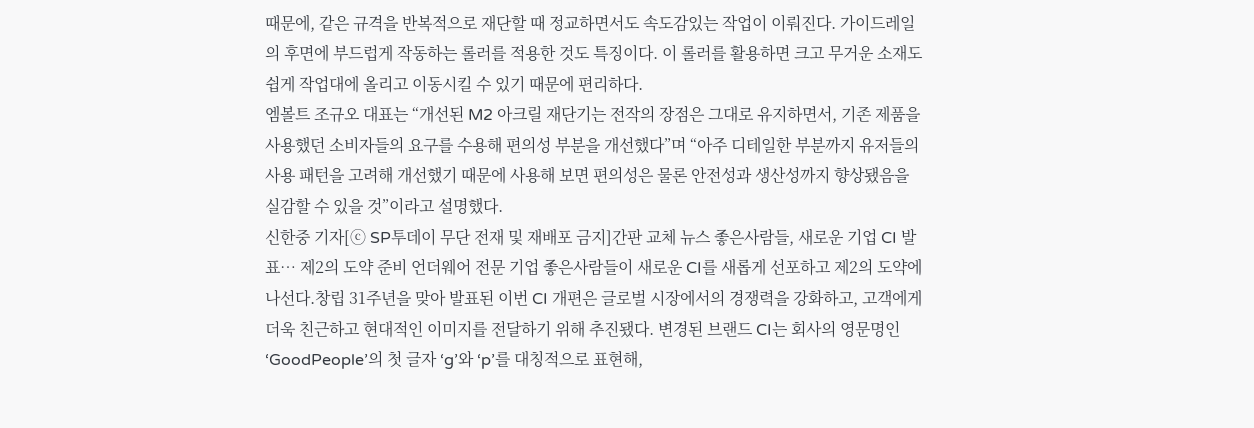때문에, 같은 규격을 반복적으로 재단할 때 정교하면서도 속도감있는 작업이 이뤄진다. 가이드레일의 후면에 부드럽게 작동하는 롤러를 적용한 것도 특징이다. 이 롤러를 활용하면 크고 무거운 소재도 쉽게 작업대에 올리고 이동시킬 수 있기 때문에 편리하다.
엠볼트 조규오 대표는 “개선된 M2 아크릴 재단기는 전작의 장점은 그대로 유지하면서, 기존 제품을 사용했던 소비자들의 요구를 수용해 편의성 부분을 개선했다”며 “아주 디테일한 부분까지 유저들의 사용 패턴을 고려해 개선했기 때문에 사용해 보면 편의성은 물론 안전성과 생산성까지 향상됐음을 실감할 수 있을 것”이라고 설명했다.
신한중 기자[ⓒ SP투데이 무단 전재 및 재배포 금지]간판 교체 뉴스 좋은사람들, 새로운 기업 CI 발표… 제2의 도약 준비 언더웨어 전문 기업 좋은사람들이 새로운 CI를 새롭게 선포하고 제2의 도약에 나선다.창립 31주년을 맞아 발표된 이번 CI 개편은 글로벌 시장에서의 경쟁력을 강화하고, 고객에게 더욱 친근하고 현대적인 이미지를 전달하기 위해 추진됐다. 변경된 브랜드 CI는 회사의 영문명인 ‘GoodPeople’의 첫 글자 ‘g’와 ‘p’를 대칭적으로 표현해,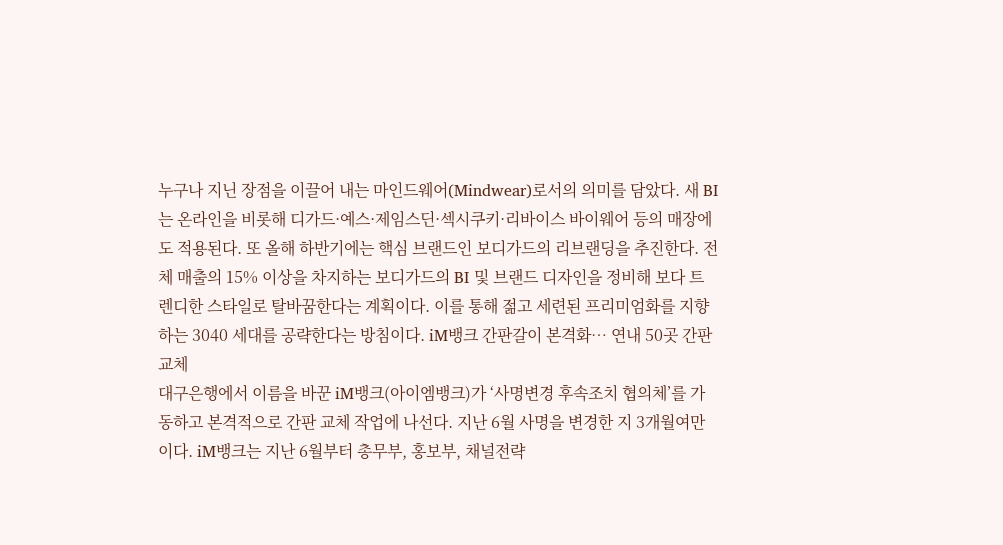누구나 지닌 장점을 이끌어 내는 마인드웨어(Mindwear)로서의 의미를 담았다. 새 BI는 온라인을 비롯해 디가드·예스·제임스딘·섹시쿠키·리바이스 바이웨어 등의 매장에도 적용된다. 또 올해 하반기에는 핵심 브랜드인 보디가드의 리브랜딩을 추진한다. 전체 매출의 15% 이상을 차지하는 보디가드의 BI 및 브랜드 디자인을 정비해 보다 트렌디한 스타일로 탈바꿈한다는 계획이다. 이를 통해 젊고 세련된 프리미엄화를 지향하는 3040 세대를 공략한다는 방침이다. iM뱅크 간판갈이 본격화… 연내 50곳 간판 교체
대구은행에서 이름을 바꾼 iM뱅크(아이엠뱅크)가 ‘사명변경 후속조치 협의체’를 가동하고 본격적으로 간판 교체 작업에 나선다. 지난 6월 사명을 변경한 지 3개월여만이다. iM뱅크는 지난 6월부터 총무부, 홍보부, 채널전략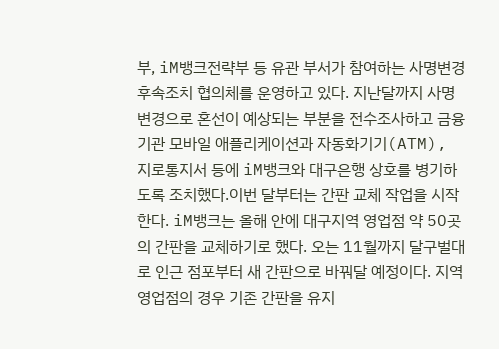부, iM뱅크전략부 등 유관 부서가 참여하는 사명변경 후속조치 협의체를 운영하고 있다. 지난달까지 사명 변경으로 혼선이 예상되는 부분을 전수조사하고 금융기관 모바일 애플리케이션과 자동화기기(ATM), 지로통지서 등에 iM뱅크와 대구은행 상호를 병기하도록 조치했다.이번 달부터는 간판 교체 작업을 시작한다. iM뱅크는 올해 안에 대구지역 영업점 약 50곳의 간판을 교체하기로 했다. 오는 11월까지 달구벌대로 인근 점포부터 새 간판으로 바꿔달 예정이다. 지역 영업점의 경우 기존 간판을 유지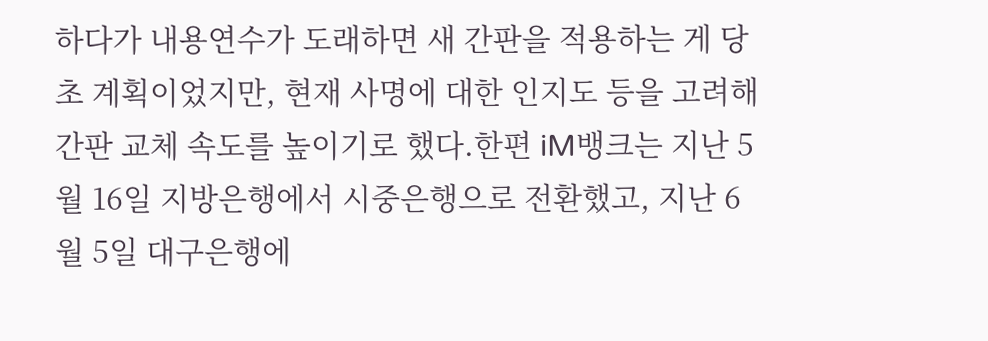하다가 내용연수가 도래하면 새 간판을 적용하는 게 당초 계획이었지만, 현재 사명에 대한 인지도 등을 고려해 간판 교체 속도를 높이기로 했다.한편 iM뱅크는 지난 5월 16일 지방은행에서 시중은행으로 전환했고, 지난 6월 5일 대구은행에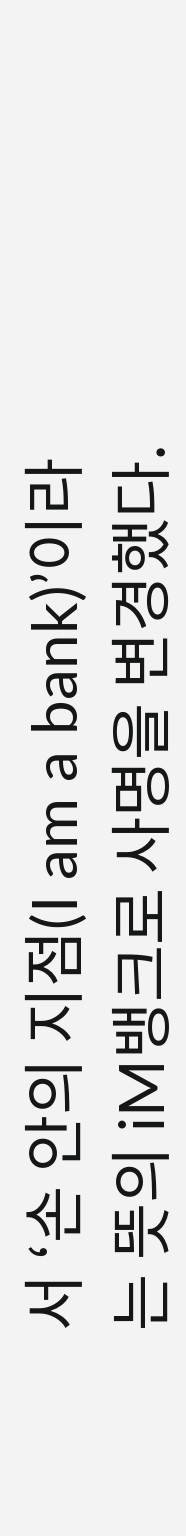서 ‘손 안의 지점(I am a bank)’이라는 뜻의 iM뱅크로 사명을 변경했다.